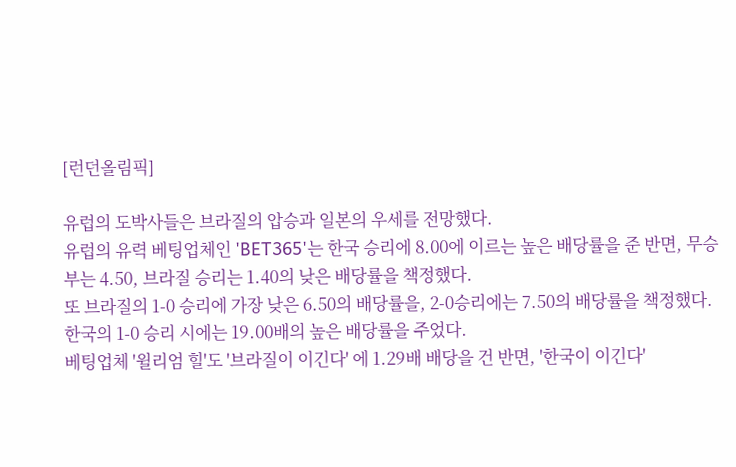[런던올림픽]

유럽의 도박사들은 브라질의 압승과 일본의 우세를 전망했다.
유럽의 유력 베팅업체인 'BET365'는 한국 승리에 8.00에 이르는 높은 배당률을 준 반면, 무승부는 4.50, 브라질 승리는 1.40의 낮은 배당률을 책정했다.
또 브라질의 1-0 승리에 가장 낮은 6.50의 배당률을, 2-0승리에는 7.50의 배당률을 책정했다. 한국의 1-0 승리 시에는 19.00배의 높은 배당률을 주었다.
베팅업체 '윌리엄 힐'도 '브라질이 이긴다' 에 1.29배 배당을 건 반면, '한국이 이긴다'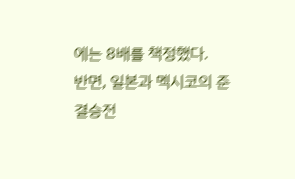에는 8배를 책정했다.
반면, 일본과 멕시코의 준결승전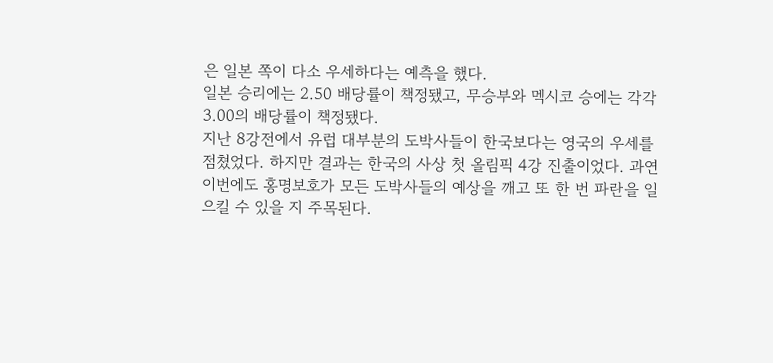은 일본 쪽이 다소 우세하다는 예측을 했다.
일본 승리에는 2.50 배당률이 책정됐고, 무승부와 멕시코 승에는 각각 3.00의 배당률이 책정됐다.
지난 8강전에서 유럽 대부분의 도박사들이 한국보다는 영국의 우세를 점쳤었다. 하지만 결과는 한국의 사상 첫 올림픽 4강 진출이었다. 과연 이번에도 홍명보호가 모든 도박사들의 예상을 깨고 또 한 번 파란을 일으킬 수 있을 지 주목된다.